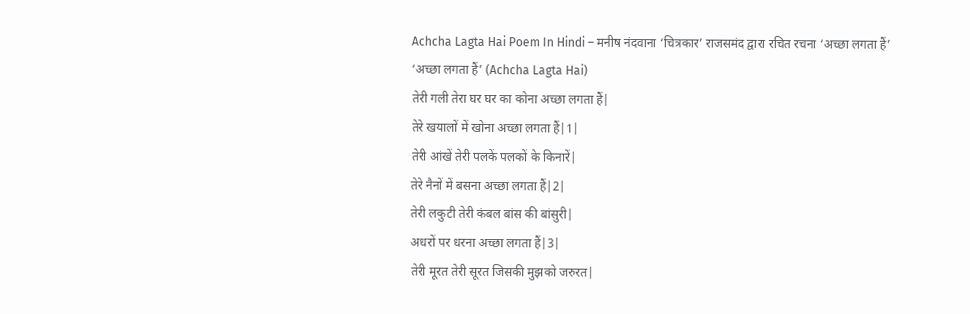Achcha Lagta Hai Poem In Hindi – मनीष नंदवाना ‘चित्रकार’ राजसमंद द्वारा रचित रचना ‘अच्छा लगता हैं’
‘अच्छा लगता हैं’ (Achcha Lagta Hai)
तेरी गली तेरा घर घर का कोना अच्छा लगता हैं|
तेरे खयालों में खोना अच्छा लगता हैं|1|
तेरी आंखें तेरी पलकें पलकों के किनारें|
तेरे नैनों में बसना अच्छा लगता हैं|2|
तेरी लकुटी तेरी कंबल बांस की बांसुरी|
अधरों पर धरना अच्छा लगता हैं|3|
तेरी मूरत तेरी सूरत जिसकी मुझको जरुरत|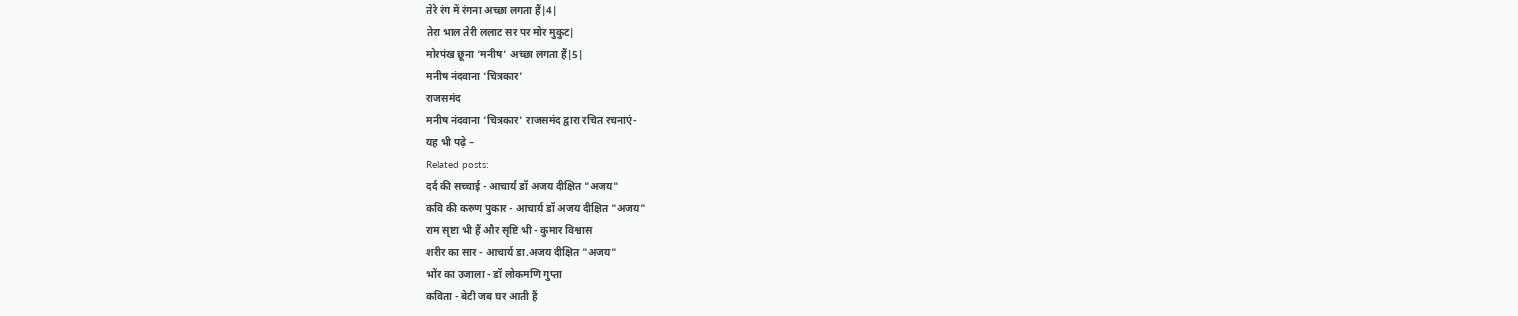तेरे रंग में रंगना अच्छा लगता हैं|4|
तेरा भाल तेरी ललाट सर पर मोर मुकुट|
मोरपंख छूना ‘मनीष’ अच्छा लगता हैं|5|
मनीष नंदवाना ‘चित्रकार’
राजसमंद
मनीष नंदवाना ‘चित्रकार’ राजसमंद द्वारा रचित रचनाएं-
यह भी पढ़े –
Related posts:
दर्द की सच्चाई - आचार्य डॉ अजय दीक्षित "अजय"
कवि की करुण पुकार - आचार्य डॉ अजय दीक्षित "अजय"
राम सृष्टा भी हैं और सृष्टि भी - कुमार विश्वास
शरीर का सार - आचार्य डा.अजय दीक्षित "अजय"
भोंर का उजाला - डॉ लोकमणि गुप्ता
कविता - बेटी जब घर आती हैं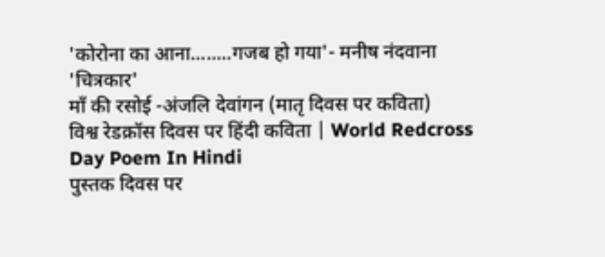'कोरोना का आना........गजब हो गया'- मनीष नंदवाना 'चित्रकार'
माँ की रसोई -अंजलि देवांगन (मातृ दिवस पर कविता)
विश्व रेडक्रॉस दिवस पर हिंदी कविता | World Redcross Day Poem In Hindi
पुस्तक दिवस पर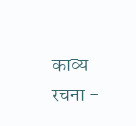काव्य रचना -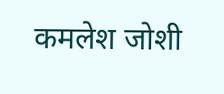कमलेश जोशी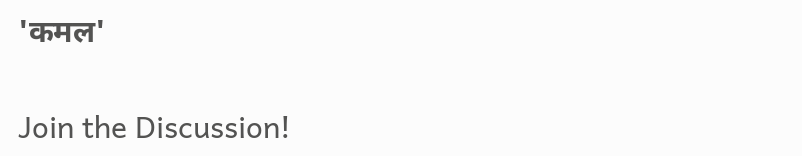'कमल'

Join the Discussion!